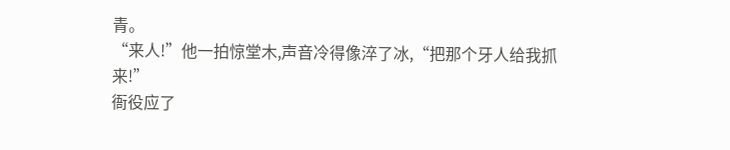青。
“来人!”他一拍惊堂木,声音冷得像淬了冰,“把那个牙人给我抓来!”
衙役应了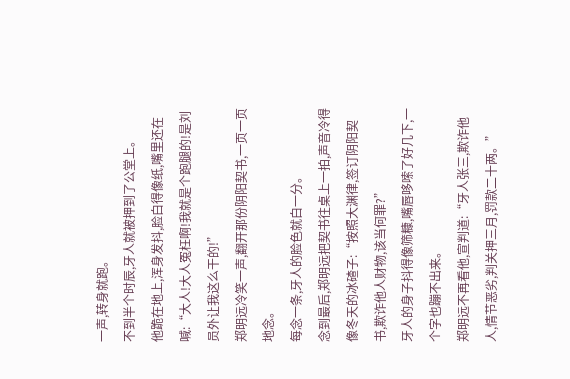一声,转身就跑。
不到半个时辰,牙人就被押到了公堂上。
他跪在地上,浑身发抖,脸白得像纸,嘴里还在喊:“大人!大人冤枉啊!我就是个跑腿的!是刘员外让我这么干的!”
郑明远冷笑一声,翻开那份阴阳契书,一页一页地念。
每念一条,牙人的脸色就白一分。
念到最后,郑明远把契书往桌上一拍,声音冷得像冬天的冰碴子:“按照大渊律,签订阴阳契书,欺诈他人财物,该当何罪?”
牙人的身子抖得像筛糠,嘴唇哆嗦了好几下,一个字也蹦不出来。
郑明远不再看他,宣判道:“牙人张三,欺诈他人,情节恶劣,判关押三月,罚款二十两。”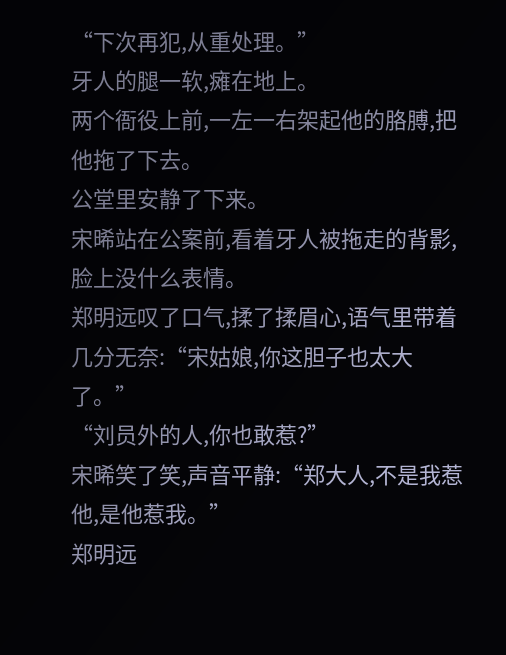“下次再犯,从重处理。”
牙人的腿一软,瘫在地上。
两个衙役上前,一左一右架起他的胳膊,把他拖了下去。
公堂里安静了下来。
宋晞站在公案前,看着牙人被拖走的背影,脸上没什么表情。
郑明远叹了口气,揉了揉眉心,语气里带着几分无奈:“宋姑娘,你这胆子也太大了。”
“刘员外的人,你也敢惹?”
宋晞笑了笑,声音平静:“郑大人,不是我惹他,是他惹我。”
郑明远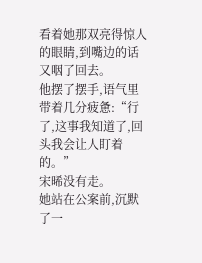看着她那双亮得惊人的眼睛,到嘴边的话又咽了回去。
他摆了摆手,语气里带着几分疲惫:“行了,这事我知道了,回头我会让人盯着的。”
宋晞没有走。
她站在公案前,沉默了一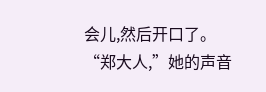会儿,然后开口了。
“郑大人,”她的声音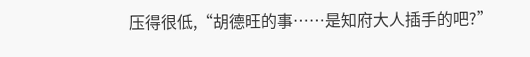压得很低,“胡德旺的事……是知府大人插手的吧?”